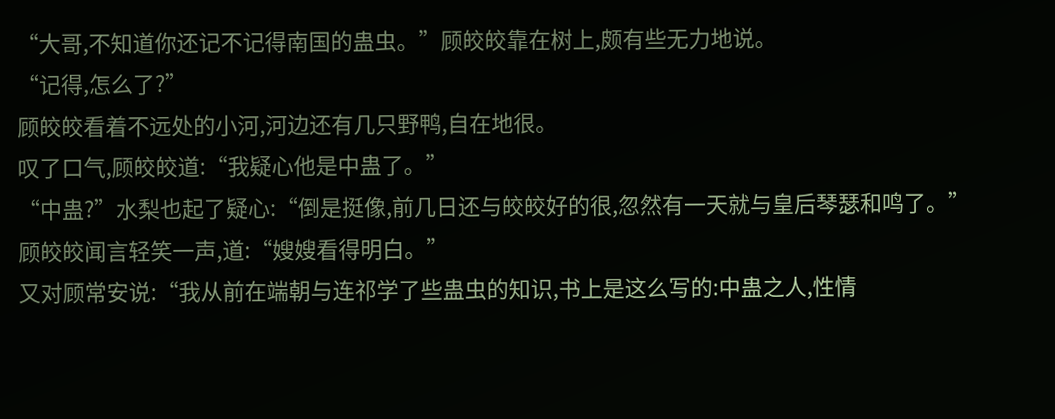“大哥,不知道你还记不记得南国的蛊虫。”顾皎皎靠在树上,颇有些无力地说。
“记得,怎么了?”
顾皎皎看着不远处的小河,河边还有几只野鸭,自在地很。
叹了口气,顾皎皎道:“我疑心他是中蛊了。”
“中蛊?”水梨也起了疑心:“倒是挺像,前几日还与皎皎好的很,忽然有一天就与皇后琴瑟和鸣了。”
顾皎皎闻言轻笑一声,道:“嫂嫂看得明白。”
又对顾常安说:“我从前在端朝与连祁学了些蛊虫的知识,书上是这么写的:中蛊之人,性情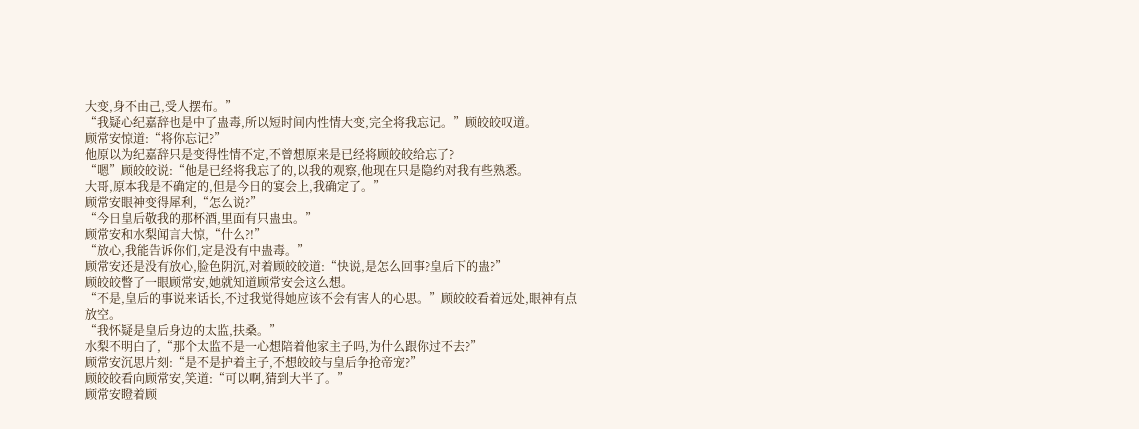大变,身不由己,受人摆布。”
“我疑心纪嘉辞也是中了蛊毒,所以短时间内性情大变,完全将我忘记。”顾皎皎叹道。
顾常安惊道:“将你忘记?”
他原以为纪嘉辞只是变得性情不定,不曾想原来是已经将顾皎皎给忘了?
“嗯”顾皎皎说:“他是已经将我忘了的,以我的观察,他现在只是隐约对我有些熟悉。
大哥,原本我是不确定的,但是今日的宴会上,我确定了。”
顾常安眼神变得犀利,“怎么说?”
“今日皇后敬我的那杯酒,里面有只蛊虫。”
顾常安和水梨闻言大惊,“什么?!”
“放心,我能告诉你们,定是没有中蛊毒。”
顾常安还是没有放心,脸色阴沉,对着顾皎皎道:“快说,是怎么回事?皇后下的蛊?”
顾皎皎瞥了一眼顾常安,她就知道顾常安会这么想。
“不是,皇后的事说来话长,不过我觉得她应该不会有害人的心思。”顾皎皎看着远处,眼神有点放空。
“我怀疑是皇后身边的太监,扶桑。”
水梨不明白了,“那个太监不是一心想陪着他家主子吗,为什么跟你过不去?”
顾常安沉思片刻:“是不是护着主子,不想皎皎与皇后争抢帝宠?”
顾皎皎看向顾常安,笑道:“可以啊,猜到大半了。”
顾常安瞪着顾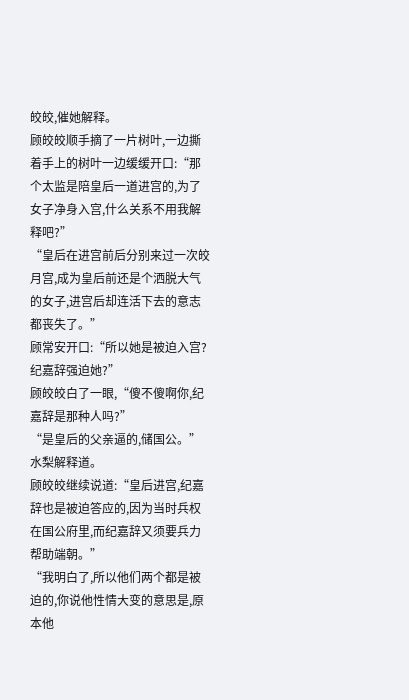皎皎,催她解释。
顾皎皎顺手摘了一片树叶,一边撕着手上的树叶一边缓缓开口:“那个太监是陪皇后一道进宫的,为了女子净身入宫,什么关系不用我解释吧?”
“皇后在进宫前后分别来过一次皎月宫,成为皇后前还是个洒脱大气的女子,进宫后却连活下去的意志都丧失了。”
顾常安开口:“所以她是被迫入宫?纪嘉辞强迫她?”
顾皎皎白了一眼,“傻不傻啊你,纪嘉辞是那种人吗?”
“是皇后的父亲逼的,储国公。”水梨解释道。
顾皎皎继续说道:“皇后进宫,纪嘉辞也是被迫答应的,因为当时兵权在国公府里,而纪嘉辞又须要兵力帮助端朝。”
“我明白了,所以他们两个都是被迫的,你说他性情大变的意思是,原本他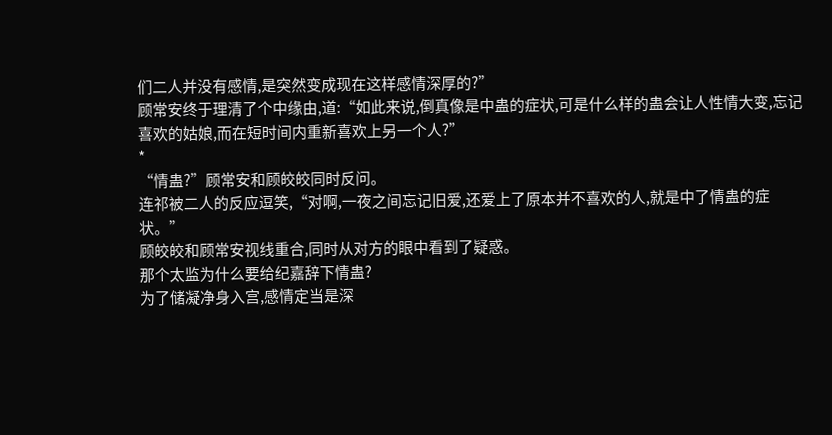们二人并没有感情,是突然变成现在这样感情深厚的?”
顾常安终于理清了个中缘由,道:“如此来说,倒真像是中蛊的症状,可是什么样的蛊会让人性情大变,忘记喜欢的姑娘,而在短时间内重新喜欢上另一个人?”
*
“情蛊?”顾常安和顾皎皎同时反问。
连祁被二人的反应逗笑,“对啊,一夜之间忘记旧爱,还爱上了原本并不喜欢的人,就是中了情蛊的症状。”
顾皎皎和顾常安视线重合,同时从对方的眼中看到了疑惑。
那个太监为什么要给纪嘉辞下情蛊?
为了储凝净身入宫,感情定当是深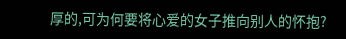厚的,可为何要将心爱的女子推向别人的怀抱?